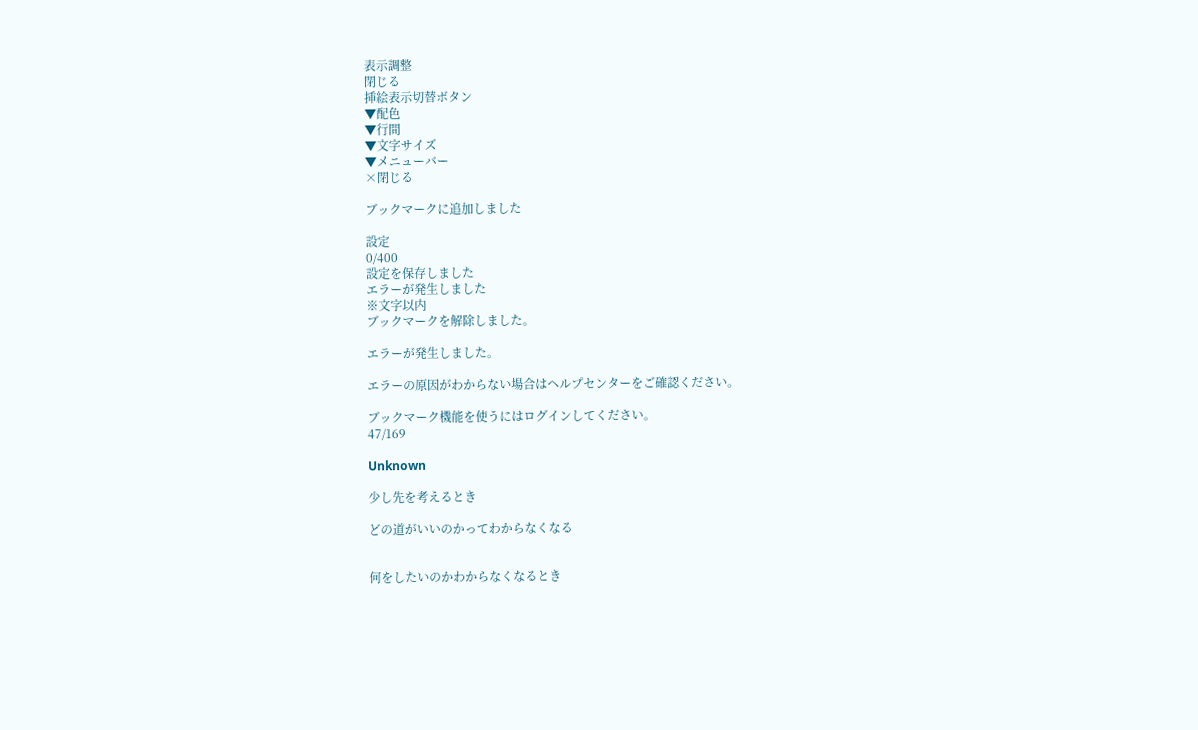表示調整
閉じる
挿絵表示切替ボタン
▼配色
▼行間
▼文字サイズ
▼メニューバー
×閉じる

ブックマークに追加しました

設定
0/400
設定を保存しました
エラーが発生しました
※文字以内
ブックマークを解除しました。

エラーが発生しました。

エラーの原因がわからない場合はヘルプセンターをご確認ください。

ブックマーク機能を使うにはログインしてください。
47/169

Unknown

少し先を考えるとき

どの道がいいのかってわからなくなる


何をしたいのかわからなくなるとき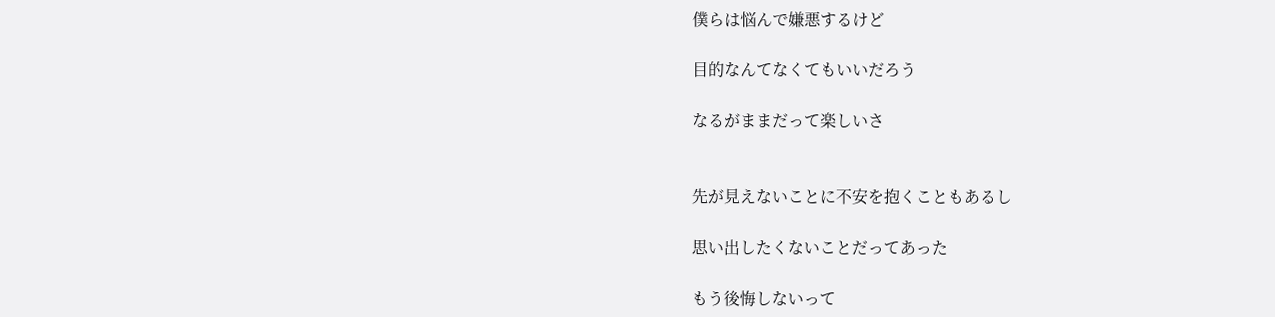僕らは悩んで嫌悪するけど

目的なんてなくてもいいだろう

なるがままだって楽しいさ


先が見えないことに不安を抱くこともあるし

思い出したくないことだってあった

もう後悔しないって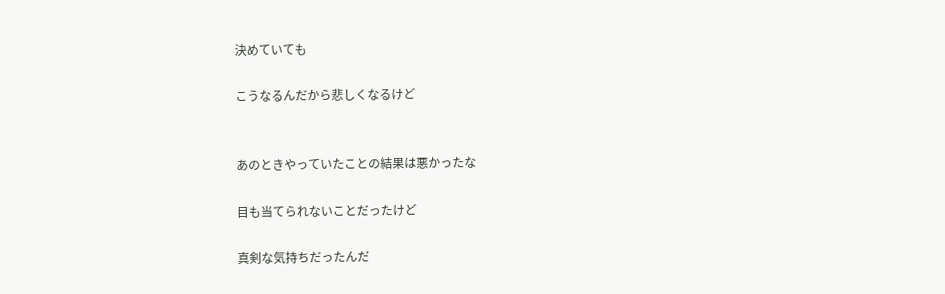決めていても

こうなるんだから悲しくなるけど


あのときやっていたことの結果は悪かったな

目も当てられないことだったけど

真剣な気持ちだったんだ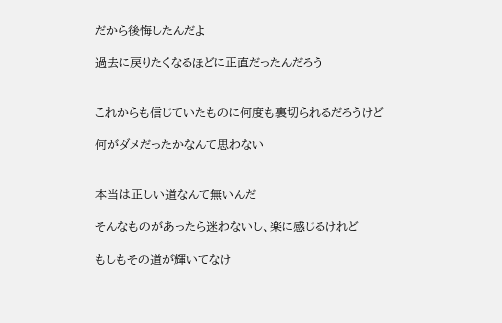だから後悔したんだよ

過去に戻りたくなるほどに正直だったんだろう


これからも信じていたものに何度も裏切られるだろうけど

何がダメだったかなんて思わない


本当は正しい道なんて無いんだ

そんなものがあったら迷わないし、楽に感じるけれど

もしもその道が輝いてなけ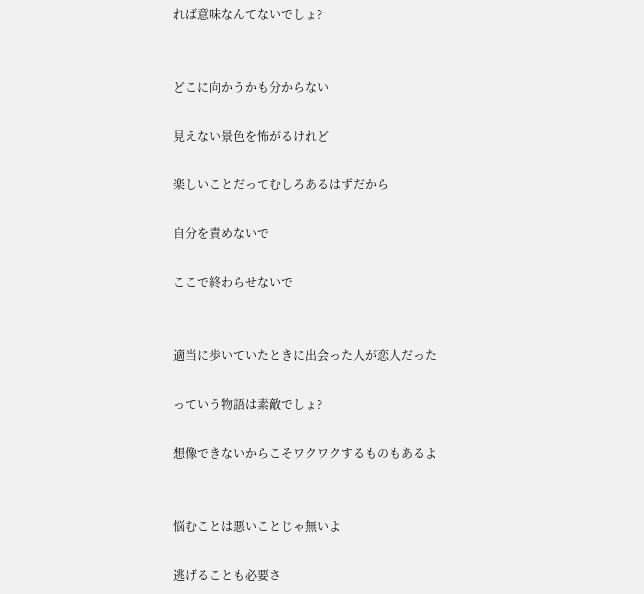れば意味なんてないでしょ?


どこに向かうかも分からない

見えない景色を怖がるけれど

楽しいことだってむしろあるはずだから

自分を責めないで

ここで終わらせないで


適当に歩いていたときに出会った人が恋人だった

っていう物語は素敵でしょ?

想像できないからこそワクワクするものもあるよ


悩むことは悪いことじゃ無いよ

逃げることも必要さ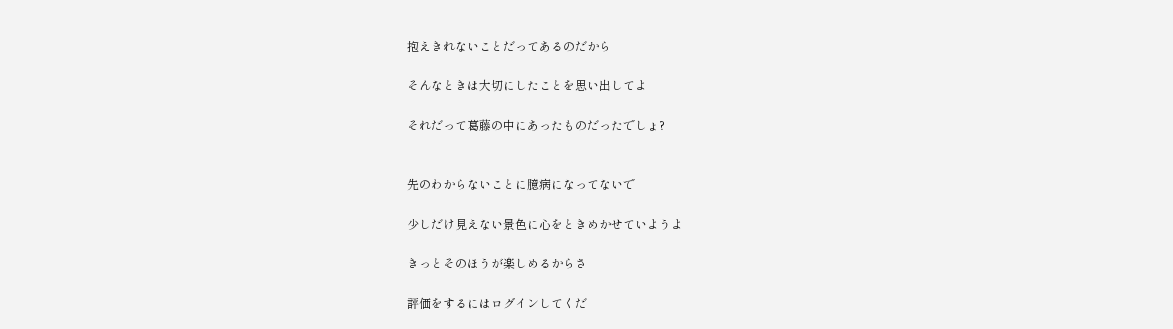抱えきれないことだってあるのだから

そんなときは大切にしたことを思い出してよ

それだって葛藤の中にあったものだったでしょ?


先のわからないことに臆病になってないで

少しだけ見えない景色に心をときめかせていようよ

きっとそのほうが楽しめるからさ

評価をするにはログインしてくだ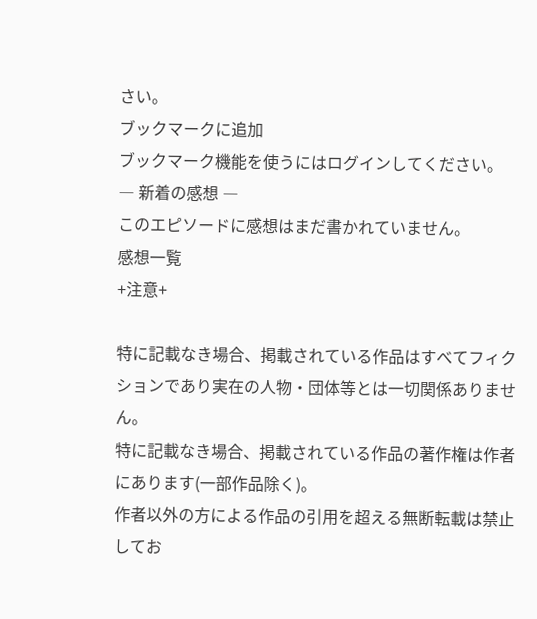さい。
ブックマークに追加
ブックマーク機能を使うにはログインしてください。
― 新着の感想 ―
このエピソードに感想はまだ書かれていません。
感想一覧
+注意+

特に記載なき場合、掲載されている作品はすべてフィクションであり実在の人物・団体等とは一切関係ありません。
特に記載なき場合、掲載されている作品の著作権は作者にあります(一部作品除く)。
作者以外の方による作品の引用を超える無断転載は禁止してお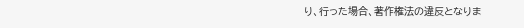り、行った場合、著作権法の違反となりま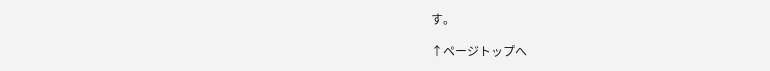す。

↑ページトップへ